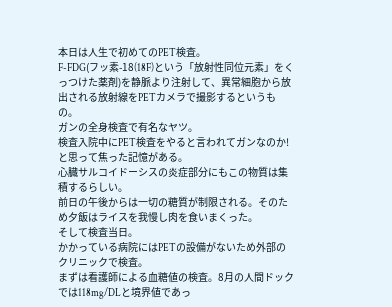本日は人生で初めてのPET検査。
F-FDG(フッ素-18(18F)という「放射性同位元素」をくっつけた薬剤)を静脈より注射して、異常細胞から放出される放射線をPETカメラで撮影するというもの。
ガンの全身検査で有名なヤツ。
検査入院中にPET検査をやると言われてガンなのか!と思って焦った記憶がある。
心臓サルコイドーシスの炎症部分にもこの物質は集積するらしい。
前日の午後からは一切の糖質が制限される。そのため夕飯はライスを我慢し肉を食いまくった。
そして検査当日。
かかっている病院にはPETの設備がないため外部のクリニックで検査。
まずは看護師による血糖値の検査。8月の人間ドックでは118mg/DLと境界値であっ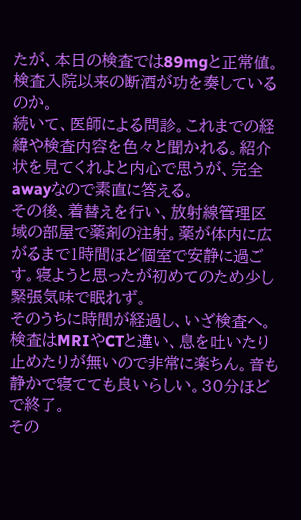たが、本日の検査では89mgと正常値。検査入院以来の断酒が功を奏しているのか。
続いて、医師による問診。これまでの経緯や検査内容を色々と聞かれる。紹介状を見てくれよと内心で思うが、完全awayなので素直に答える。
その後、着替えを行い、放射線管理区域の部屋で薬剤の注射。薬が体内に広がるまで1時間ほど個室で安静に過ごす。寝ようと思ったが初めてのため少し緊張気味で眠れず。
そのうちに時間が経過し、いざ検査へ。
検査はMRIやCTと違い、息を吐いたり止めたりが無いので非常に楽ちん。音も静かで寝てても良いらしい。30分ほどで終了。
その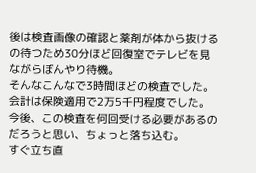後は検査画像の確認と薬剤が体から抜けるの待つため30分ほど回復室でテレビを見ながらぼんやり待機。
そんなこんなで3時間ほどの検査でした。
会計は保険適用で2万5千円程度でした。
今後、この検査を何回受ける必要があるのだろうと思い、ちょっと落ち込む。
すぐ立ち直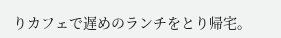りカフェで遅めのランチをとり帰宅。